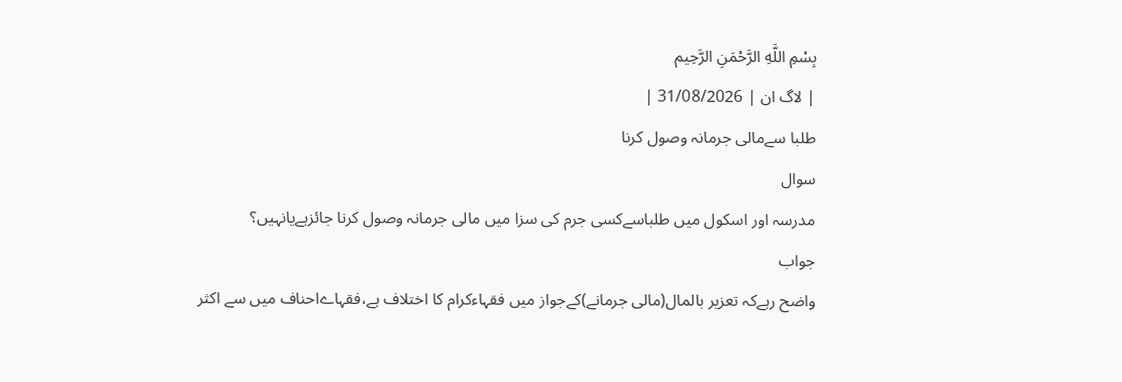بِسْمِ اللَّهِ الرَّحْمَنِ الرَّحِيم
| لاگ ان | 31/08/2026 |
طلبا سےمالی جرمانہ وصول كرنا
سوال
مدرسہ اور اسکول میں طلباسےکسی جرم کی سزا میں مالی جرمانہ وصول کرنا جائزہےیانہیں؟
جواب
واضح رہےکہ تعزیر بالمال(مالی جرمانے)کےجواز میں فقہاءکرام کا اختلاف ہے،فقہاےاحناف میں سے اکثر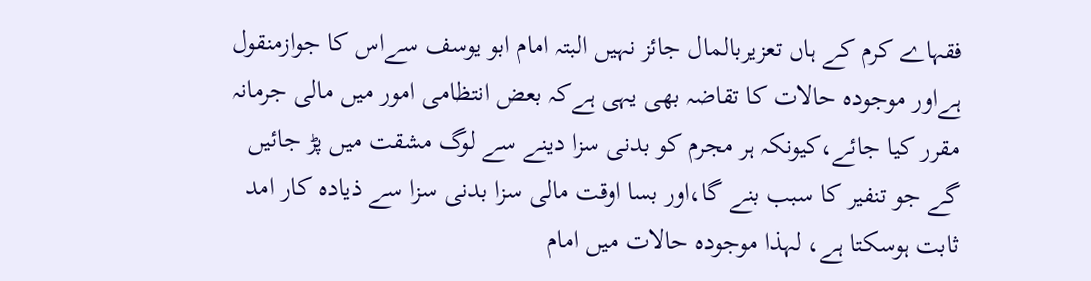فقہاے کرم کے ہاں تعزیربالمال جائز نہیں البتہ امام ابو یوسف سےاس کا جوازمنقول ہےاور موجودہ حالات کا تقاضہ بھی یہی ہےکہ بعض انتظامی امور میں مالی جرمانہ مقرر کیا جائے،کیونکہ ہر مجرم کو بدنی سزا دینے سے لوگ مشقت میں پڑ جائیں گے جو تنفیر کا سبب بنے گا،اور بسا اوقت مالی سزا بدنی سزا سے ذیادہ کار امد ثابت ہوسكتا ہے، لہذا موجودہ حالات میں امام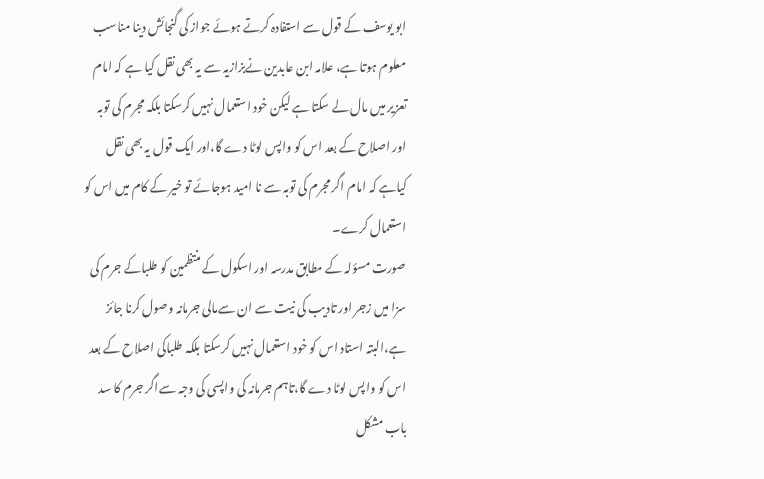ابو یوسف کے قول سے استفادہ کرتے ہوئے جواز کی گنجائش دینا مناسب معلوم ہوتا ہے، علامہ ابن عابدین نےبزازیہ سے یہ بھی نقل کیا ہے کہ امام تعزیر میں مال لے سکتا ہے لیکن خود استعمال نہیں کرسکتا بلکہ مجرم کی توبہ اور اصلاح کے بعد اس کو واپس لوٹا دے گا،اور ایک قول یہ بھی نقل کیاہے کہ امام اگر مجرم کی توبہ سے نا امید ہوجائے تو خیر کے کام میں اس کو استعمال کرے۔
صورت مسؤلہ کے مطابق مدرسہ اور اسکول کے منتظمین کو طلباکے جرم کی سزا میں زجر اور تادیب کی نیت سے ان سےمالی جرمانہ وصول کرنا جائز ہے،البتہ استاد اس کو خود استعمال نہیں کرسکتا بلکہ طلباکی اصلاح کے بعد اس کو واپس لوٹا دے گا،تاہم جرمانہ کی واپسی کی وجہ سےاگر جرم کا سد باب مشکل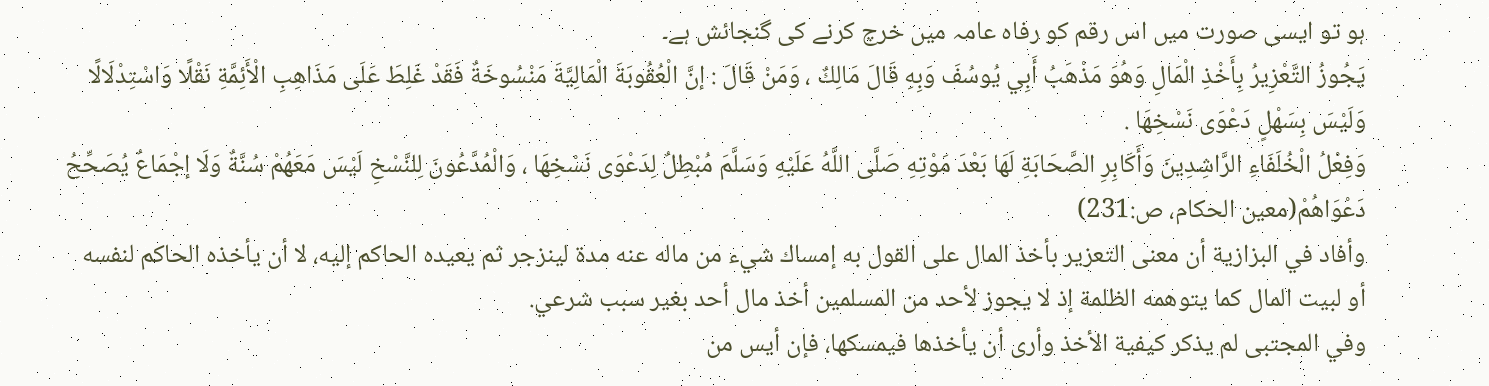ہو تو ایسی صورت میں اس رقم کو رفاہ عامہ میں خرچ کرنے کی گنجائش ہے۔
يَجُوزُ التَّعْزِيرُ بِأَخْذِ الْمَالِ وَهُوَ مَذْهَبُ أَبِي يُوسُفَ وَبِهِ قَالَ مَالِكٌ ، وَمَنْ قَالَ : إنَّ الْعُقُوبَةَ الْمَالِيَّةَ مَنْسُوخَةٌ فَقَدْ غَلِطَ عَلَى مَذَاهِبِ الْأَئِمَّةِ نَقْلًا وَاسْتِدْلَالًا وَلَيْسَ بِسَهْلٍ دَعْوَى نَسْخِهَا .
وَفِعْلُ الْخُلَفَاءِ الرَّاشِدِينَ وَأَكَابِرِ الصَّحَابَةِ لَهَا بَعْدَ مَوْتِهِ صَلَّى اللَّهُ عَلَيْهِ وَسَلَّمَ مُبْطِلٌ لِدَعْوَى نَسْخِهَا ، وَالْمُدَّعُونَ لِلنَّسْخِ لَيْسَ مَعَهُمْ سُنَّةٌ وَلَا إجْمَاعٌ يُصَحِّحُ دَعْوَاهُمْ(معين الحكام، ص:231)
وأفاد في البزازية أن معنى التعزير بأخذ المال على القول به إمساك شيء من ماله عنه مدة لينزجر ثم يعيده الحاكم إليه، لا أن يأخذه الحاكم لنفسه أو لبيت المال كما يتوهمه الظلمة إذ لا يجوز لأحد من المسلمين أخذ مال أحد بغير سبب شرعي.
وفي المجتبى لم يذكر كيفية الأخذ وأرى أن يأخذها فيمسكها، فإن أيس من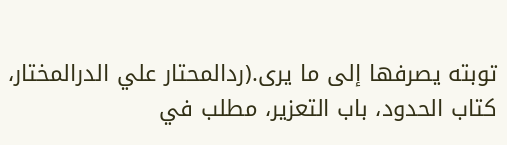توبته يصرفها إلى ما يرى.(ردالمحتار علي الدرالمختار، كتاب الحدود، باب التعزير، مطلب في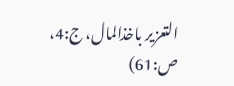التعزير باخذالمال، ج:4، ص:61)